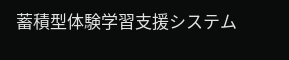蓄積型体験学習支援システム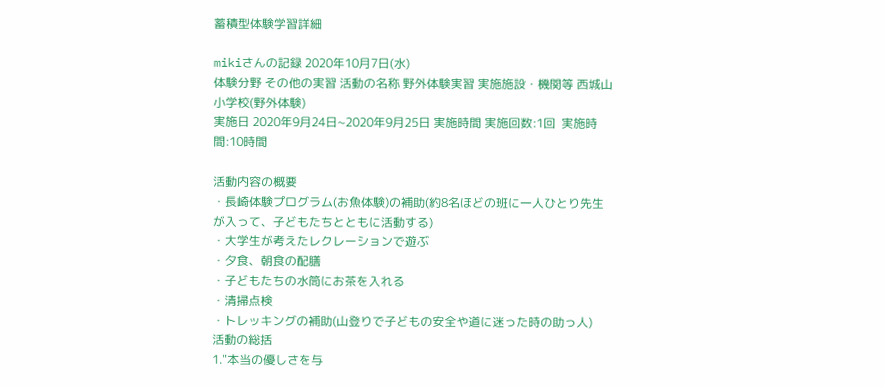蓄積型体験学習詳細

mikiさんの記録 2020年10月7日(水)
体験分野 その他の実習 活動の名称 野外体験実習 実施施設・機関等 西城山小学校(野外体験)
実施日 2020年9月24日~2020年9月25日 実施時間 実施回数:1回  実施時間:10時間

活動内容の概要
・長崎体験プログラム(お魚体験)の補助(約8名ほどの班に一人ひとり先生が入って、子どもたちとともに活動する)
・大学生が考えたレクレーションで遊ぶ
・夕食、朝食の配膳
・子どもたちの水筒にお茶を入れる
・清掃点検
・トレッキングの補助(山登りで子どもの安全や道に迷った時の助っ人)
活動の総括
1."本当の優しさを与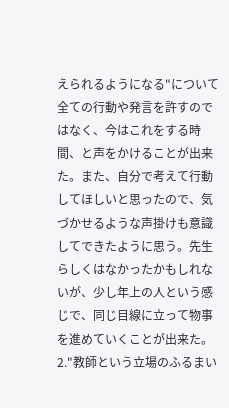えられるようになる"について
全ての行動や発言を許すのではなく、今はこれをする時間、と声をかけることが出来た。また、自分で考えて行動してほしいと思ったので、気づかせるような声掛けも意識してできたように思う。先生らしくはなかったかもしれないが、少し年上の人という感じで、同じ目線に立って物事を進めていくことが出来た。
2."教師という立場のふるまい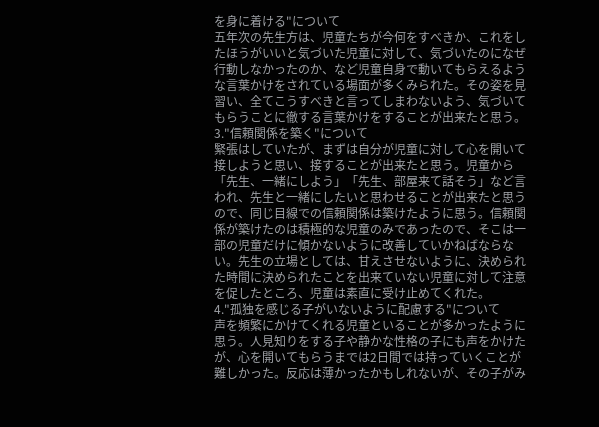を身に着ける"について
五年次の先生方は、児童たちが今何をすべきか、これをしたほうがいいと気づいた児童に対して、気づいたのになぜ行動しなかったのか、など児童自身で動いてもらえるような言葉かけをされている場面が多くみられた。その姿を見習い、全てこうすべきと言ってしまわないよう、気づいてもらうことに徹する言葉かけをすることが出来たと思う。
3."信頼関係を築く"について
緊張はしていたが、まずは自分が児童に対して心を開いて接しようと思い、接することが出来たと思う。児童から「先生、一緒にしよう」「先生、部屋来て話そう」など言われ、先生と一緒にしたいと思わせることが出来たと思うので、同じ目線での信頼関係は築けたように思う。信頼関係が築けたのは積極的な児童のみであったので、そこは一部の児童だけに傾かないように改善していかねばならない。先生の立場としては、甘えさせないように、決められた時間に決められたことを出来ていない児童に対して注意を促したところ、児童は素直に受け止めてくれた。
4."孤独を感じる子がいないように配慮する"について
声を頻繁にかけてくれる児童といることが多かったように思う。人見知りをする子や静かな性格の子にも声をかけたが、心を開いてもらうまでは2日間では持っていくことが難しかった。反応は薄かったかもしれないが、その子がみ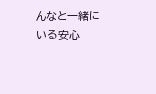んなと一緒にいる安心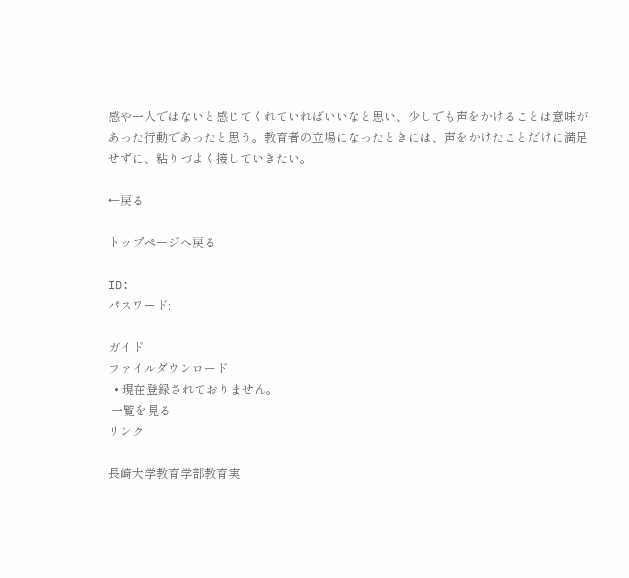感や一人ではないと感じてくれていればいいなと思い、少しでも声をかけることは意味があった行動であったと思う。教育者の立場になったときには、声をかけたことだけに満足せずに、粘りづよく接していきたい。

←戻る

トップページへ戻る

ID:
パスワード:

ガイド
ファイルダウンロード
  • 現在登録されておりません。
 一覧を見る
リンク

長崎大学教育学部教育実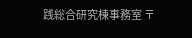践総合研究棟事務室 〒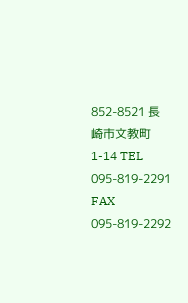852-8521 長崎市文教町1-14 TEL 095-819-2291 FAX 095-819-2292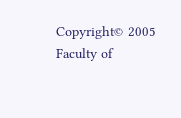Copyright© 2005 Faculty of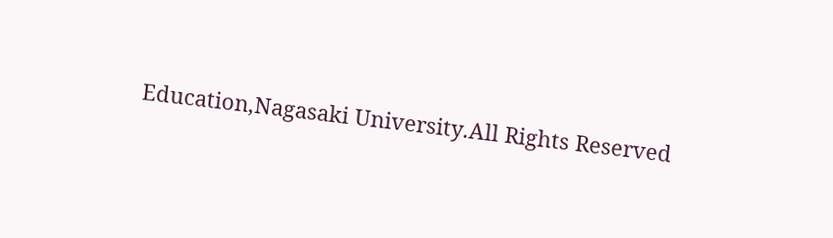Education,Nagasaki University.All Rights Reserved